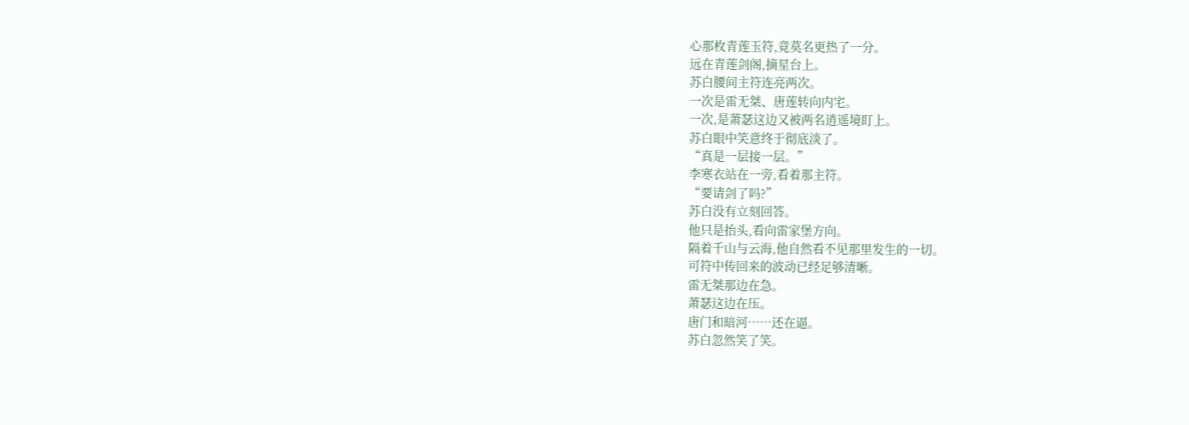心那枚青莲玉符,竟莫名更热了一分。
远在青莲剑阁,摘星台上。
苏白腰间主符连亮两次。
一次是雷无桀、唐莲转向内宅。
一次,是萧瑟这边又被两名逍遥境盯上。
苏白眼中笑意终于彻底淡了。
“真是一层接一层。”
李寒衣站在一旁,看着那主符。
“要请剑了吗?”
苏白没有立刻回答。
他只是抬头,看向雷家堡方向。
隔着千山与云海,他自然看不见那里发生的一切。
可符中传回来的波动已经足够清晰。
雷无桀那边在急。
萧瑟这边在压。
唐门和暗河……还在逼。
苏白忽然笑了笑。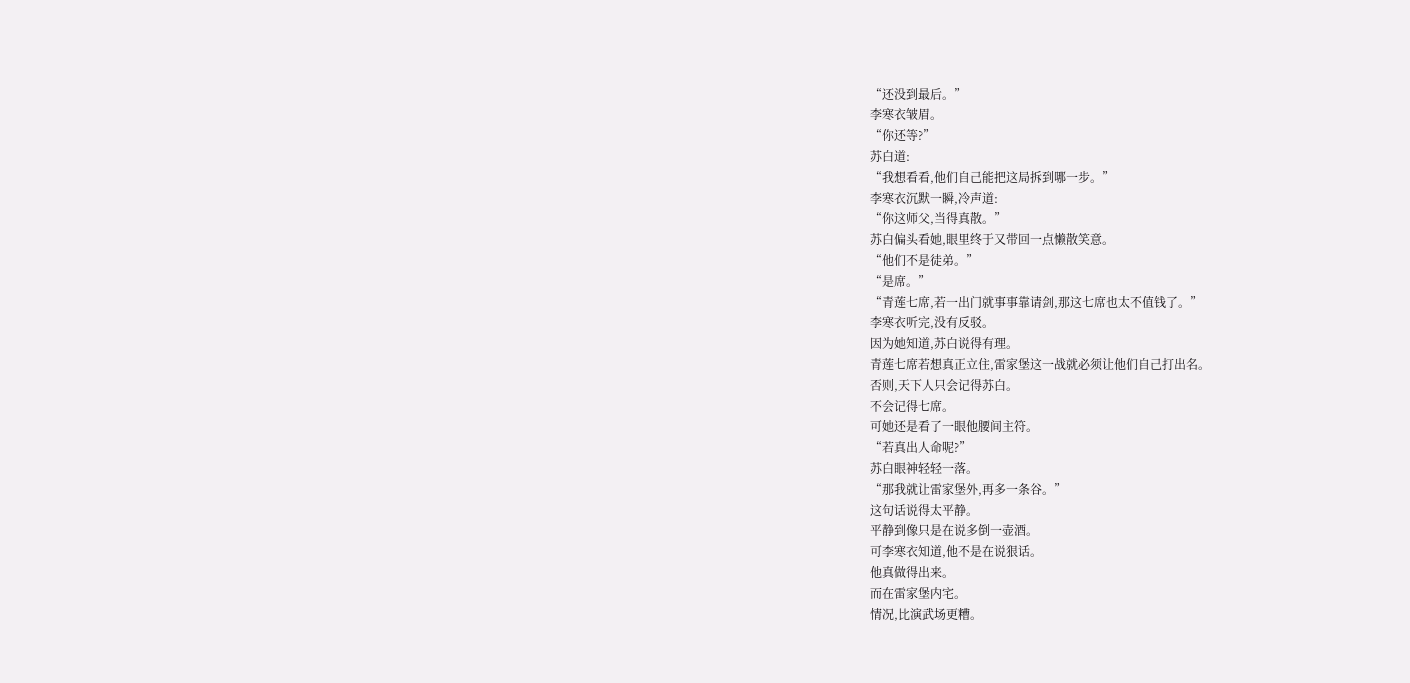“还没到最后。”
李寒衣皱眉。
“你还等?”
苏白道:
“我想看看,他们自己能把这局拆到哪一步。”
李寒衣沉默一瞬,冷声道:
“你这师父,当得真散。”
苏白偏头看她,眼里终于又带回一点懒散笑意。
“他们不是徒弟。”
“是席。”
“青莲七席,若一出门就事事靠请剑,那这七席也太不值钱了。”
李寒衣听完,没有反驳。
因为她知道,苏白说得有理。
青莲七席若想真正立住,雷家堡这一战就必须让他们自己打出名。
否则,天下人只会记得苏白。
不会记得七席。
可她还是看了一眼他腰间主符。
“若真出人命呢?”
苏白眼神轻轻一落。
“那我就让雷家堡外,再多一条谷。”
这句话说得太平静。
平静到像只是在说多倒一壶酒。
可李寒衣知道,他不是在说狠话。
他真做得出来。
而在雷家堡内宅。
情况,比演武场更糟。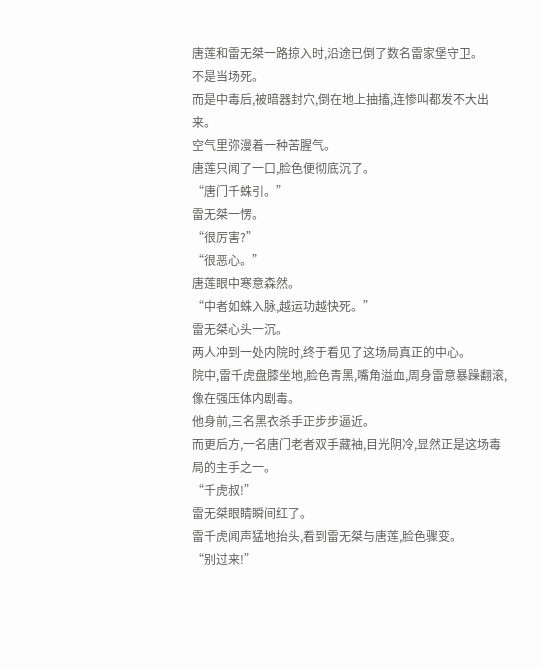唐莲和雷无桀一路掠入时,沿途已倒了数名雷家堡守卫。
不是当场死。
而是中毒后,被暗器封穴,倒在地上抽搐,连惨叫都发不大出来。
空气里弥漫着一种苦腥气。
唐莲只闻了一口,脸色便彻底沉了。
“唐门千蛛引。”
雷无桀一愣。
“很厉害?”
“很恶心。”
唐莲眼中寒意森然。
“中者如蛛入脉,越运功越快死。”
雷无桀心头一沉。
两人冲到一处内院时,终于看见了这场局真正的中心。
院中,雷千虎盘膝坐地,脸色青黑,嘴角溢血,周身雷意暴躁翻滚,像在强压体内剧毒。
他身前,三名黑衣杀手正步步逼近。
而更后方,一名唐门老者双手藏袖,目光阴冷,显然正是这场毒局的主手之一。
“千虎叔!”
雷无桀眼睛瞬间红了。
雷千虎闻声猛地抬头,看到雷无桀与唐莲,脸色骤变。
“别过来!”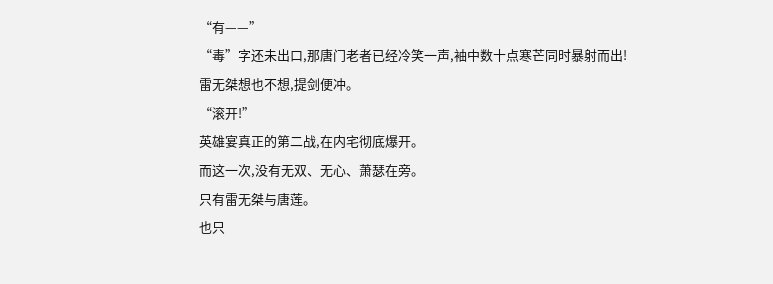“有——”
“毒”字还未出口,那唐门老者已经冷笑一声,袖中数十点寒芒同时暴射而出!
雷无桀想也不想,提剑便冲。
“滚开!”
英雄宴真正的第二战,在内宅彻底爆开。
而这一次,没有无双、无心、萧瑟在旁。
只有雷无桀与唐莲。
也只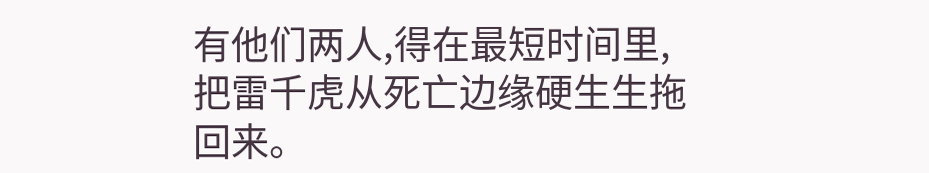有他们两人,得在最短时间里,把雷千虎从死亡边缘硬生生拖回来。